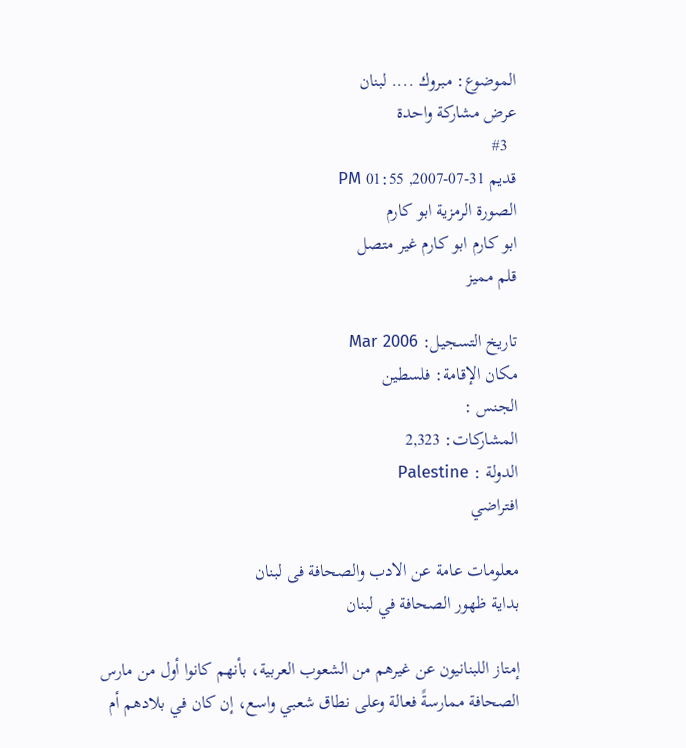الموضوع: مبروك .... لبنان
عرض مشاركة واحدة
  #3
قديم 31-07-2007, 01:55 PM
الصورة الرمزية ابو كارم
ابو كارم ابو كارم غير متصل
قلم مميز

تاريخ التسجيل: Mar 2006
مكان الإقامة: فلسطين
الجنس :
المشاركات: 2,323
الدولة : Palestine
افتراضي

معلومات عامة عن الادب والصحافة فى لبنان
بداية ظهور الصحافة في لبنان

إمتاز اللبنانيون عن غيرهم من الشعوب العربية، بأنهم كانوا أول من مارس الصحافة ممارسةً فعالة وعلى نطاق شعبي واسع، إن كان في بلادهم أم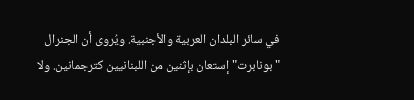في سائر البلدان العربية والأجنبية. ويُروى أن الجنرال "بونابرت" إستعان بإثنين من اللبنانيين كترجمانين. ولا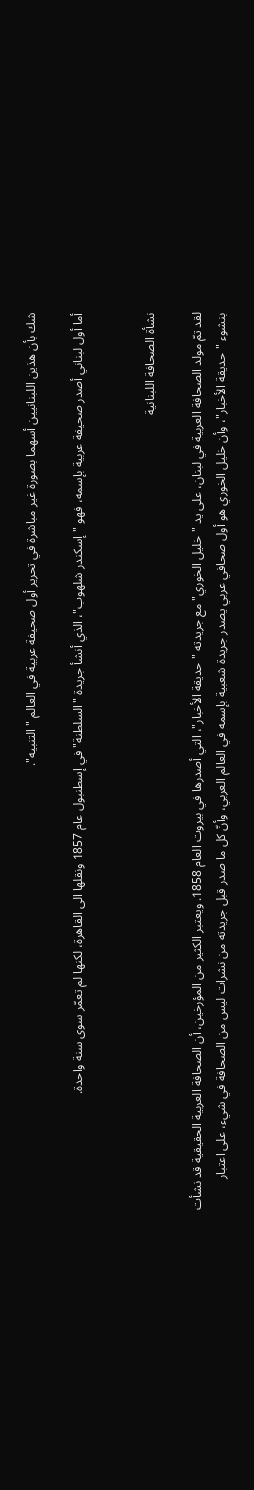شك بأن هذين اللبنانيين أسهما بصورة غير مباشرة في تحرير أول صحيفة عربية في العالم "التنبيه".

أما أول لبناني أصدر صحيفة عربية بإسمه، فهو "إسكندر شلهوب"، الذي أنشأ جريدة "السلطنة" في إسطنبول عام 1857 ونقلها الى القاهرة، لكنها لم تعمّر سوى سنة واحدة.


نشأة الصحافة اللبنانية

لقد تمّ مولد الصحافة العربية في لبنان، على يد "خليل الخوري" مع جريدته "حديقة الأخبار"، التي أصدرها في بيروت العام 1858. ويعتبر الكثير من المؤرخين، أن الصحافة العربية الحقيقية قد نشأت بنشوء "حديقة الأخبار"، وأن خليل الخوري هو أول صحافي عربي يصدر جريدة شعبية بإسمه في العالم العربي، وأنّ كل ما صدر قبل جريدته من نشرات ليس من الصحافة في شيء، على اعتبار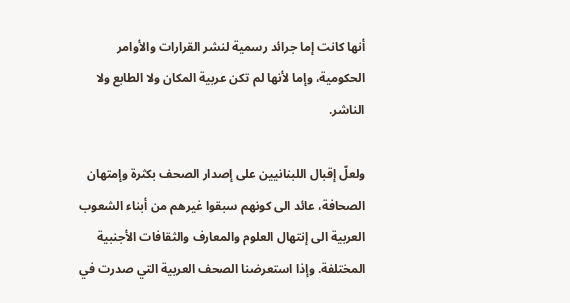أنها كانت إما جرائد رسمية لنشر القرارات والأوامر الحكومية، وإما لأنها لم تكن عربية المكان ولا الطابع ولا الناشر.

ولعلّ إقبال اللبنانيين على إصدار الصحف بكثرة وإمتهان الصحافة، عائد الى كونهم سبقوا غيرهم من أبناء الشعوب العربية الى إنتهال العلوم والمعارف والثقافات الأجنبية المختلفة. وإذا استعرضنا الصحف العربية التي صدرت في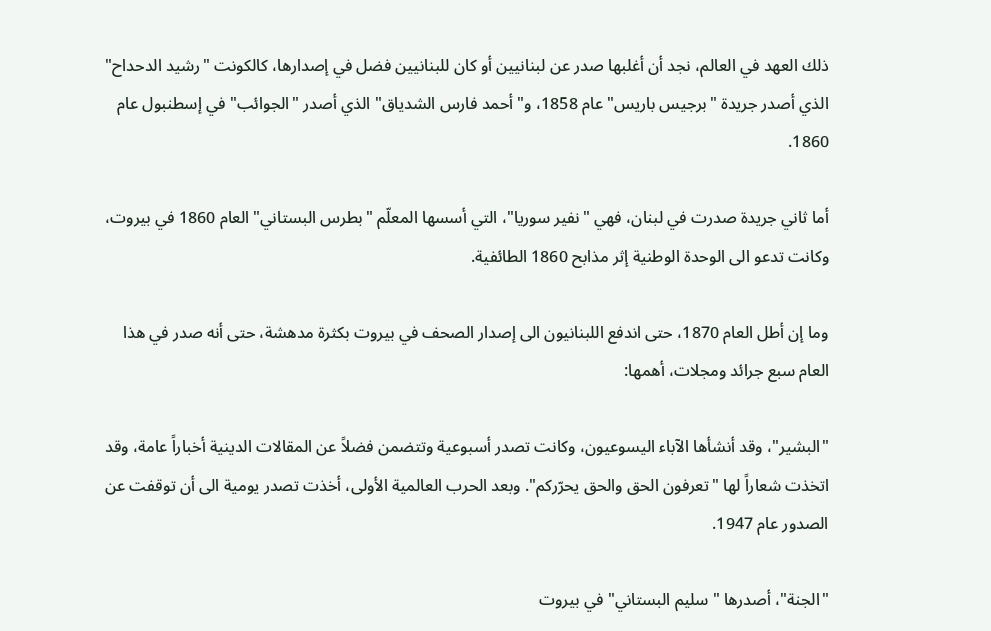ذلك العهد في العالم، نجد أن أغلبها صدر عن لبنانيين أو كان للبنانيين فضل في إصدارها، كالكونت "رشيد الدحداح" الذي أصدر جريدة "برجيس باريس" عام 1858، و"أحمد فارس الشدياق" الذي أصدر "الجوائب" في إسطنبول عام 1860.

أما ثاني جريدة صدرت في لبنان، فهي "نفير سوريا"، التي أسسها المعلّم "بطرس البستاني" العام 1860 في بيروت، وكانت تدعو الى الوحدة الوطنية إثر مذابح 1860 الطائفية.

وما إن أطل العام 1870، حتى اندفع اللبنانيون الى إصدار الصحف في بيروت بكثرة مدهشة، حتى أنه صدر في هذا العام سبع جرائد ومجلات، أهمها:

"البشير"، وقد أنشأها الآباء اليسوعيون، وكانت تصدر أسبوعية وتتضمن فضلاً عن المقالات الدينية أخباراً عامة، وقد اتخذت شعاراً لها "تعرفون الحق والحق يحرّركم". وبعد الحرب العالمية الأولى، أخذت تصدر يومية الى أن توقفت عن الصدور عام 1947.

"الجنة"، أصدرها "سليم البستاني" في بيروت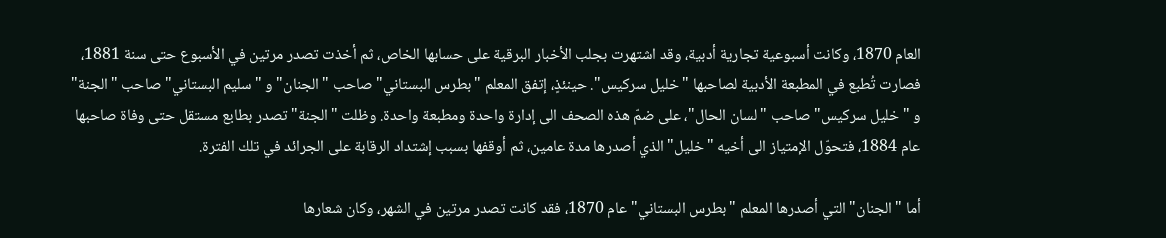العام 1870، وكانت أسبوعية تجارية أدبية، وقد اشتهرت بجلب الأخبار البرقية على حسابها الخاص، ثم أخذت تصدر مرتين في الأسبوع حتى سنة 1881، فصارت تُطبع في المطبعة الأدبية لصاحبها "خليل سركيس". حينئذٍ، إتفق المعلم "بطرس البستاني" صاحب "الجنان" و "سليم البستاني" صاحب "الجنة" و "خليل سركيس" صاحب "لسان الحال"، على ضمّ هذه الصحف الى إدارة واحدة ومطبعة واحدة. وظلت "الجنة" تصدر بطابع مستقل حتى وفاة صاحبها عام 1884، فتحوّل الإمتياز الى أخيه "خليل" الذي أصدرها مدة عامين، ثم أوقفها بسبب إشتداد الرقابة على الجرائد في تلك الفترة.

أما "الجنان" التي أصدرها المعلم "بطرس البستاني" عام 1870، فقد كانت تصدر مرتين في الشهر، وكان شعارها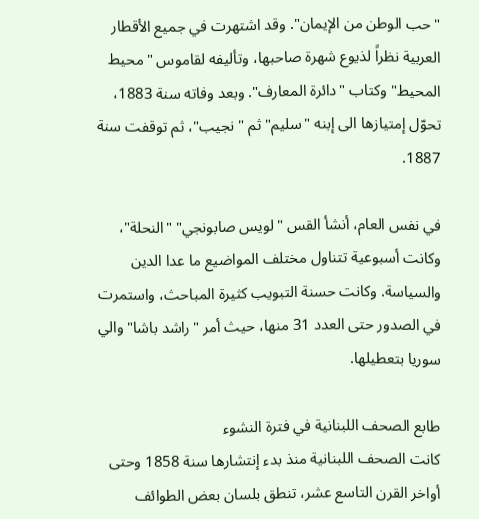"حب الوطن من الإيمان". وقد اشتهرت في جميع الأقطار العربية نظراً لذيوع شهرة صاحبها، وتأليفه لقاموس "محيط المحيط" وكتاب "دائرة المعارف". وبعد وفاته سنة 1883، تحوّل إمتيازها الى إبنه "سليم" ثم "نجيب"، ثم توقفت سنة 1887.

في نفس العام، أنشأ القس "لويس صابونجي" "النحلة"، وكانت أسبوعية تتناول مختلف المواضيع ما عدا الدين والسياسة. وكانت حسنة التبويب كثيرة المباحث، واستمرت في الصدور حتى العدد 31 منها، حيث أمر "راشد باشا" والي سوريا بتعطيلها.

طابع الصحف اللبنانية في فترة النشوء
كانت الصحف اللبنانية منذ بدء إنتشارها سنة 1858 وحتى أواخر القرن التاسع عشر، تنطق بلسان بعض الطوائف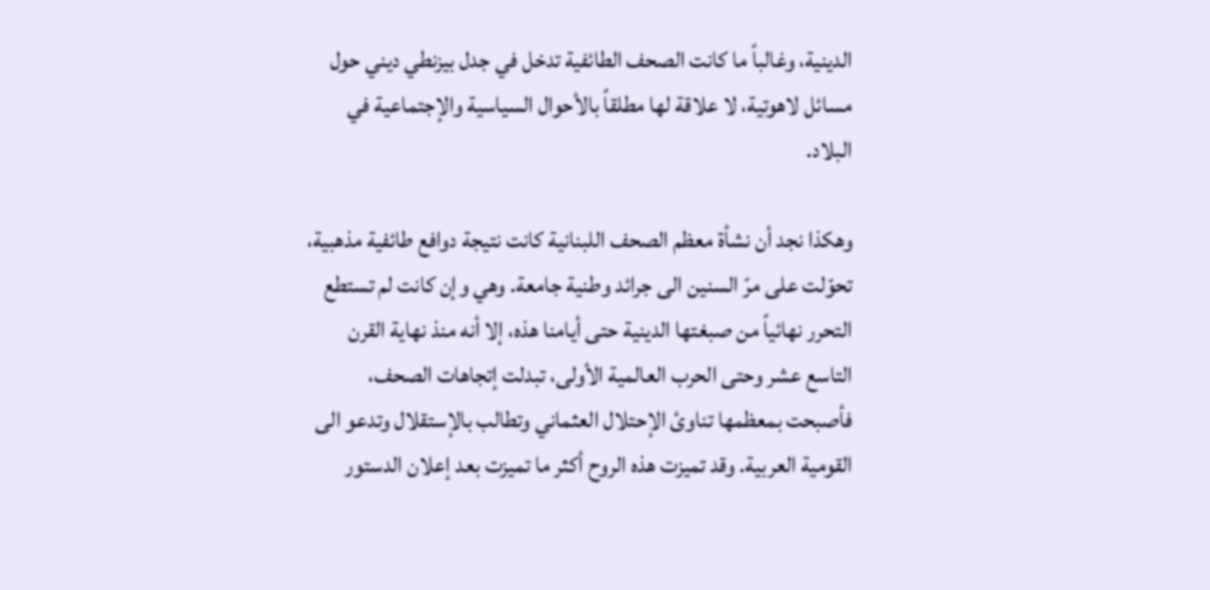الدينية، وغالباً ما كانت الصحف الطائفية تدخل في جدل بيزنطي ديني حول مسائل لاهوتية، لا علاقة لها مطلقاً بالأحوال السياسية والإجتماعية في البلاد.

وهكذا نجد أن نشأة معظم الصحف اللبنانية كانت نتيجة دوافع طائفية مذهبية، تحوّلت على مرّ السنين الى جرائد وطنية جامعة. وهي وإن كانت لم تستطع التحرر نهائياً من صبغتها الدينية حتى أيامنا هذه، إلا أنه منذ نهاية القرن التاسع عشر وحتى الحرب العالمية الأولى، تبدلت إتجاهات الصحف، فأصبحت بمعظمها تناوئ الإحتلال العثماني وتطالب بالإستقلال وتدعو الى القومية العربية. وقد تميزت هذه الروح أكثر ما تميزت بعد إعلان الدستور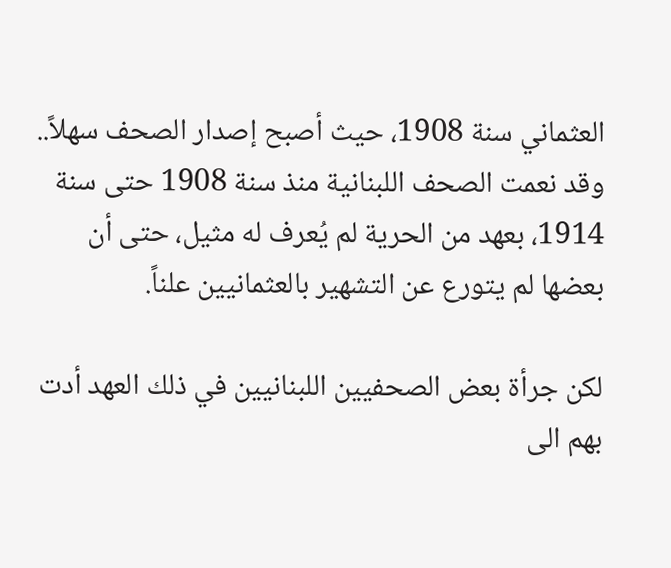العثماني سنة 1908، حيث أصبح إصدار الصحف سهلاً.. وقد نعمت الصحف اللبنانية منذ سنة 1908 حتى سنة 1914، بعهد من الحرية لم يُعرف له مثيل، حتى أن بعضها لم يتورع عن التشهير بالعثمانيين علناً.

لكن جرأة بعض الصحفيين اللبنانيين في ذلك العهد أدت بهم الى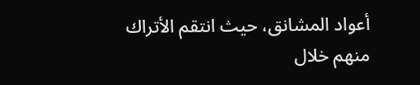أعواد المشانق، حيث انتقم الأتراك منهم خلال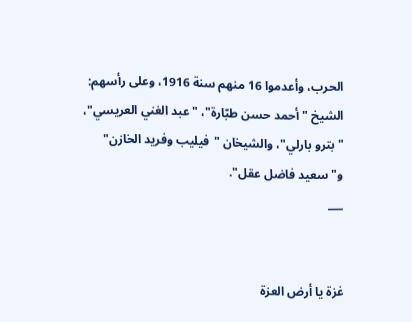الحرب، وأعدموا 16 منهم سنة 1916، وعلى رأسهم: الشيخ "أحمد حسن طبّارة"، "عبد الغني العريسي"، "بترو بارلي"، والشيخان "فيليب وفريد الخازن" و"سعيد فاضل عقل".
___


غزة يا أرض العزة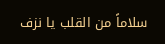سلاماً من القلب يا نزف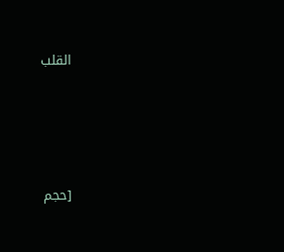القلب





[حجم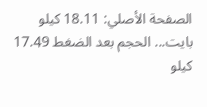الصفحة الأصلي: 18.11 كيلو بايت... الحجم بعد الضغط 17.49 كيلو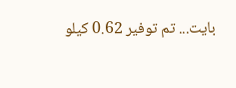بايت... تم توفير 0.62 كيلو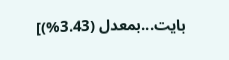بايت...بمعدل (3.43%)]